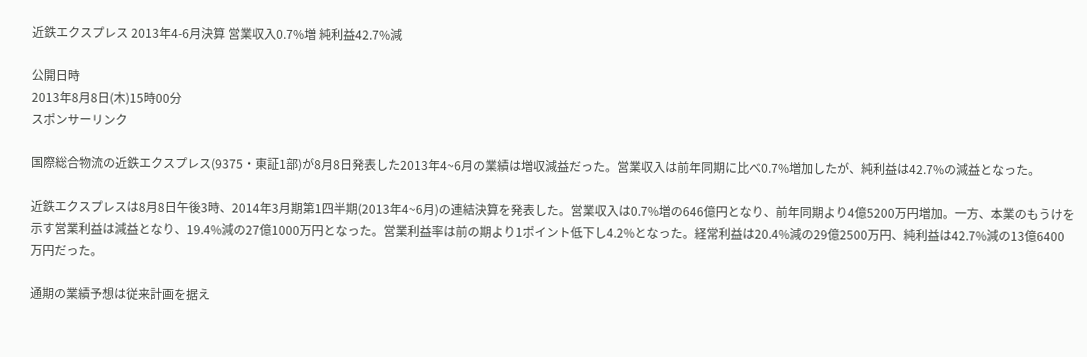近鉄エクスプレス 2013年4-6月決算 営業収入0.7%増 純利益42.7%減

公開日時
2013年8月8日(木)15時00分
スポンサーリンク

国際総合物流の近鉄エクスプレス(9375・東証1部)が8月8日発表した2013年4~6月の業績は増収減益だった。営業収入は前年同期に比べ0.7%増加したが、純利益は42.7%の減益となった。

近鉄エクスプレスは8月8日午後3時、2014年3月期第1四半期(2013年4~6月)の連結決算を発表した。営業収入は0.7%増の646億円となり、前年同期より4億5200万円増加。一方、本業のもうけを示す営業利益は減益となり、19.4%減の27億1000万円となった。営業利益率は前の期より1ポイント低下し4.2%となった。経常利益は20.4%減の29億2500万円、純利益は42.7%減の13億6400万円だった。

通期の業績予想は従来計画を据え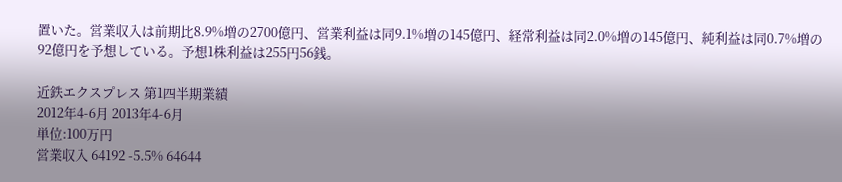置いた。営業収入は前期比8.9%増の2700億円、営業利益は同9.1%増の145億円、経常利益は同2.0%増の145億円、純利益は同0.7%増の92億円を予想している。予想1株利益は255円56銭。

近鉄エクスプレス 第1四半期業績
2012年4-6月 2013年4-6月
単位:100万円
営業収入 64192 -5.5% 64644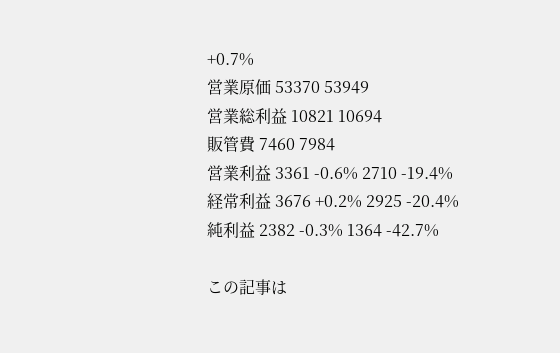+0.7%
営業原価 53370 53949
営業総利益 10821 10694
販管費 7460 7984
営業利益 3361 -0.6% 2710 -19.4%
経常利益 3676 +0.2% 2925 -20.4%
純利益 2382 -0.3% 1364 -42.7%

この記事は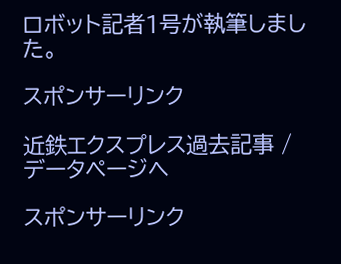ロボット記者1号が執筆しました。

スポンサーリンク

近鉄エクスプレス過去記事 / データページヘ

スポンサーリンク